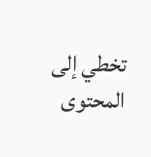تخطي إلى المحتوى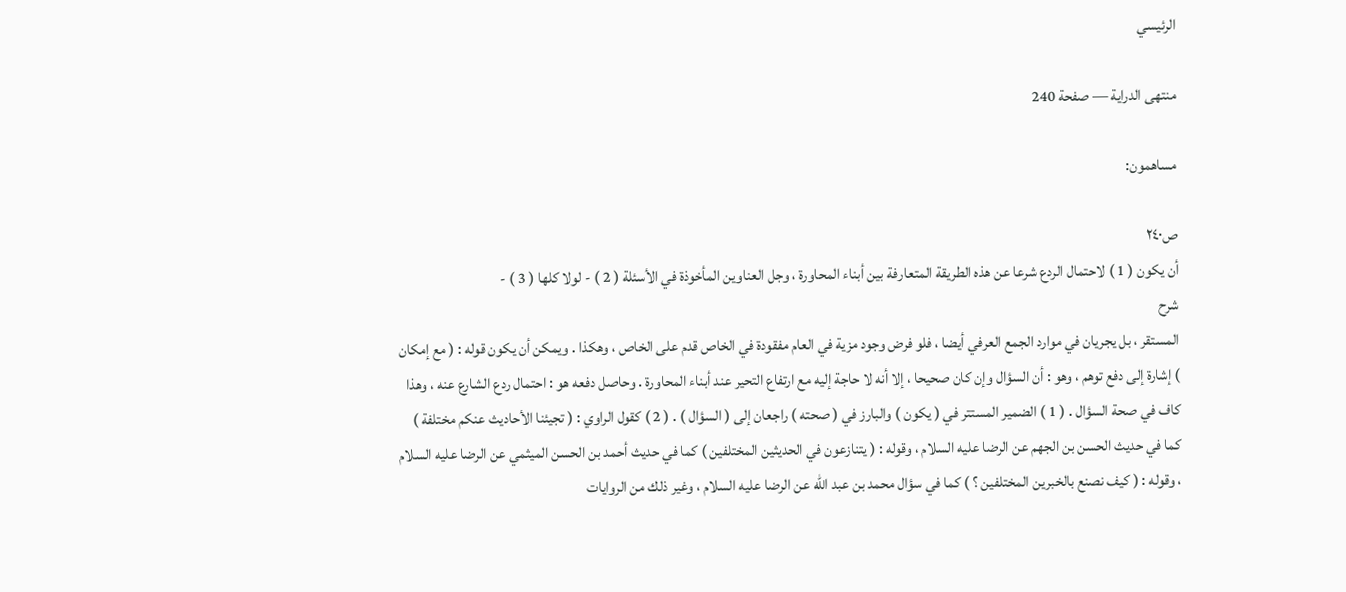الرئيسي

منتهى الدراية — صفحة 240

مساهمون:

ص٢٤٠
أن يكون ( 1 ) لاحتمال الردع شرعا عن هذه الطريقة المتعارفة بين أبناء المحاورة ، وجل العناوين المأخوذة في الأسئلة ( 2 ) - لولا كلها ( 3 ) -
شرح
المستقر ، بل يجريان في موارد الجمع العرفي أيضا ، فلو فرض وجود مزية في العام مفقودة في الخاص قدم على الخاص ، وهكذا . ويمكن أن يكون قوله : ( مع إمكان ) إشارة إلى دفع توهم ، وهو : أن السؤال وإن كان صحيحا ، إلا أنه لا حاجة إليه مع ارتفاع التحير عند أبناء المحاورة . وحاصل دفعه هو : احتمال ردع الشارع عنه ، وهذا كاف في صحة السؤال . ( 1 ) الضمير المستتر في ( يكون ) والبارز في ( صحته ) راجعان إلى ( السؤال ) . ( 2 ) كقول الراوي : ( تجيئنا الأحاديث عنكم مختلفة ) كما في حديث الحسن بن الجهم عن الرضا عليه السلام ، وقوله : ( يتنازعون في الحديثين المختلفين ) كما في حديث أحمد بن الحسن الميثمي عن الرضا عليه السلام ، وقوله : ( كيف نصنع بالخبرين المختلفين ؟ ) كما في سؤال محمد بن عبد الله عن الرضا عليه السلام ، وغير ذلك من الروايات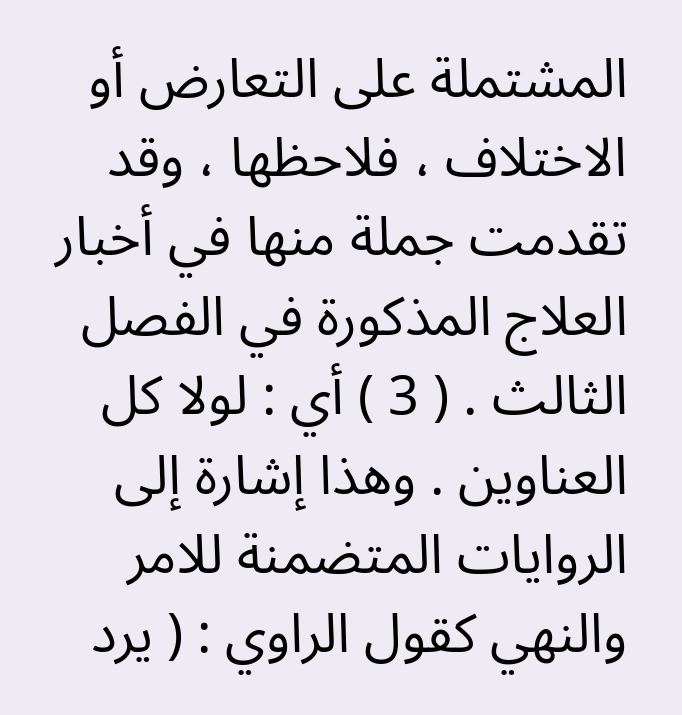المشتملة على التعارض أو الاختلاف ، فلاحظها ، وقد تقدمت جملة منها في أخبار العلاج المذكورة في الفصل الثالث . ( 3 ) أي : لولا كل العناوين . وهذا إشارة إلى الروايات المتضمنة للامر والنهي كقول الراوي : ( يرد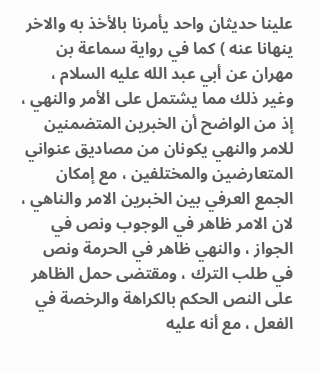علينا حديثان واحد يأمرنا بالأخذ به والاخر ينهانا عنه ) كما في رواية سماعة بن مهران عن أبي عبد الله عليه السلام ، وغير ذلك مما يشتمل على الأمر والنهي ، إذ من الواضح أن الخبرين المتضمنين للامر والنهي يكونان من مصاديق عنواني المتعارضين والمختلفين ، مع إمكان الجمع العرفي بين الخبرين الامر والناهي ، لان الامر ظاهر في الوجوب ونص في الجواز ، والنهي ظاهر في الحرمة ونص في طلب الترك ، ومقتضى حمل الظاهر على النص الحكم بالكراهة والرخصة في الفعل ، مع أنه عليه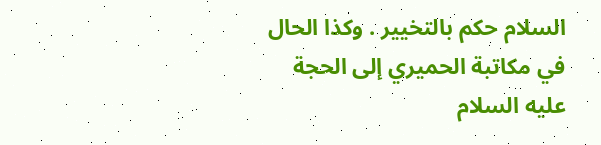السلام حكم بالتخيير . وكذا الحال في مكاتبة الحميري إلى الحجة عليه السلام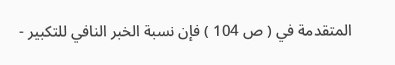المتقدمة في ( ص 104 ) فإن نسبة الخبر النافي للتكبير -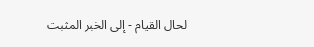لحال القيام - إلى الخبر المثبت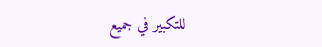للتكبير في جميع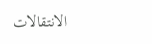الانتقالات